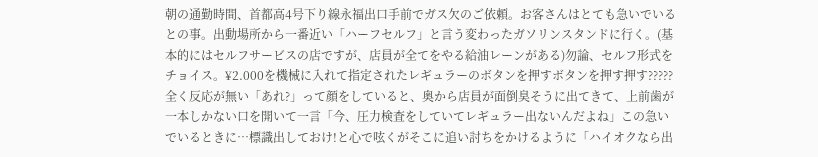朝の通勤時間、首都高4号下り線永福出口手前でガス欠のご依頼。お客さんはとても急いでいるとの事。出動場所から一番近い「ハーフセルフ」と言う変わったガソリンスタンドに行く。(基本的にはセルフサービスの店ですが、店員が全てをやる給油レーンがある)勿論、セルフ形式をチョイス。¥2.000を機械に入れて指定されたレギュラーのボタンを押すボタンを押す押す?????全く反応が無い「あれ?」って顔をしていると、奥から店員が面倒臭そうに出てきて、上前歯が一本しかない口を開いて一言「今、圧力検査をしていてレギュラー出ないんだよね」この急いでいるときに…標識出しておけ!と心で呟くがそこに追い討ちをかけるように「ハイオクなら出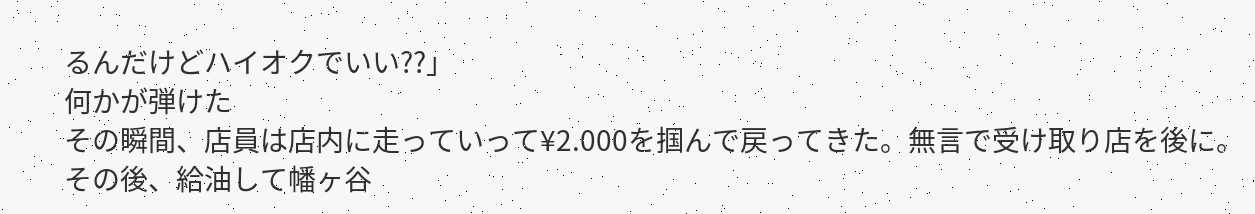るんだけどハイオクでいい??」
何かが弾けた
その瞬間、店員は店内に走っていって¥2.000を掴んで戻ってきた。無言で受け取り店を後に。
その後、給油して幡ヶ谷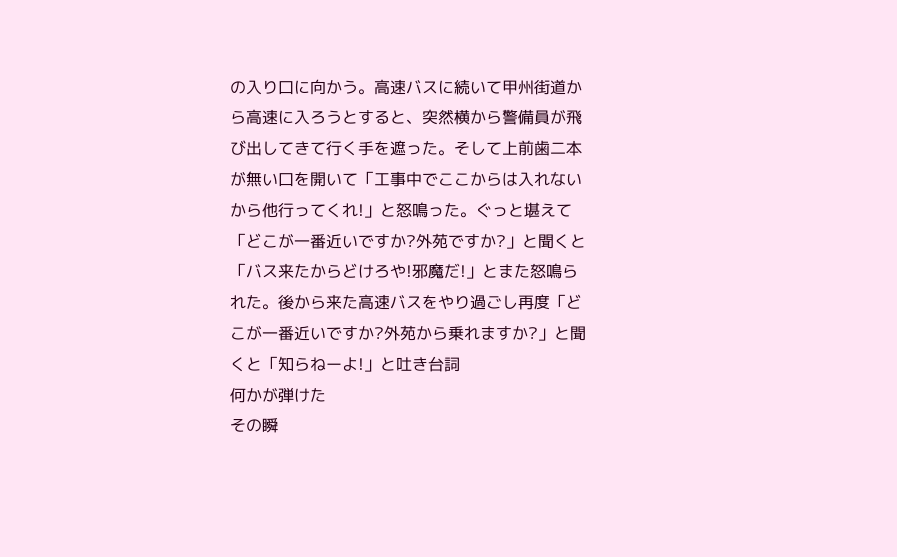の入り口に向かう。高速バスに続いて甲州街道から高速に入ろうとすると、突然横から警備員が飛び出してきて行く手を遮った。そして上前歯二本が無い口を開いて「工事中でここからは入れないから他行ってくれ!」と怒鳴った。ぐっと堪えて「どこが一番近いですか?外苑ですか?」と聞くと「バス来たからどけろや!邪魔だ!」とまた怒鳴られた。後から来た高速バスをやり過ごし再度「どこが一番近いですか?外苑から乗れますか?」と聞くと「知らねーよ!」と吐き台詞
何かが弾けた
その瞬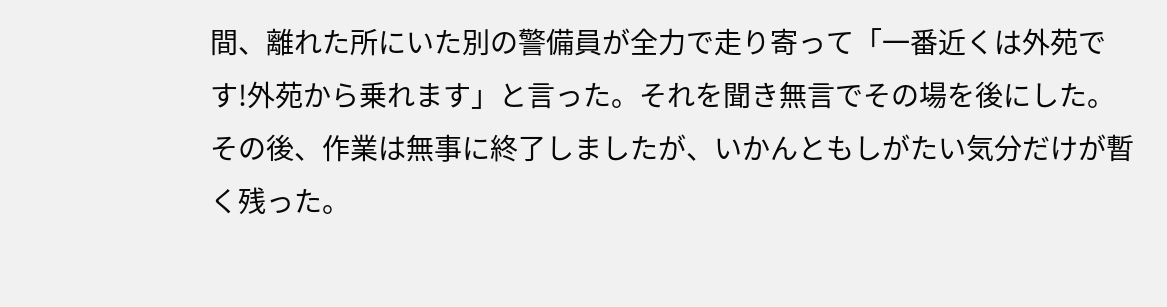間、離れた所にいた別の警備員が全力で走り寄って「一番近くは外苑です!外苑から乗れます」と言った。それを聞き無言でその場を後にした。
その後、作業は無事に終了しましたが、いかんともしがたい気分だけが暫く残った。